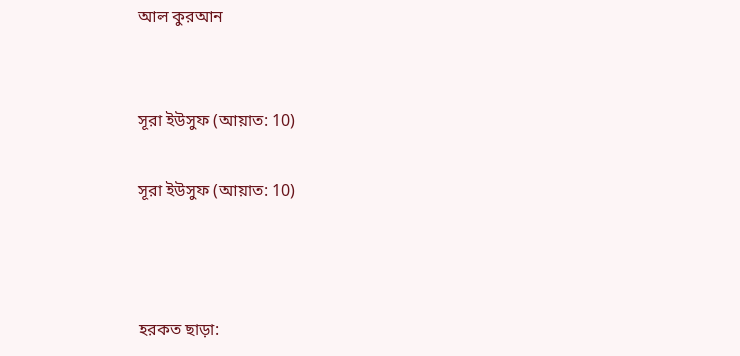আল কুরআন


সূরা ইউসুফ (আয়াত: 10)

সূরা ইউসুফ (আয়াত: 10)



হরকত ছাড়া: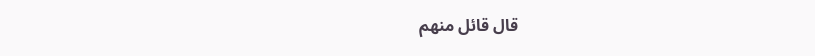قال قائل منهم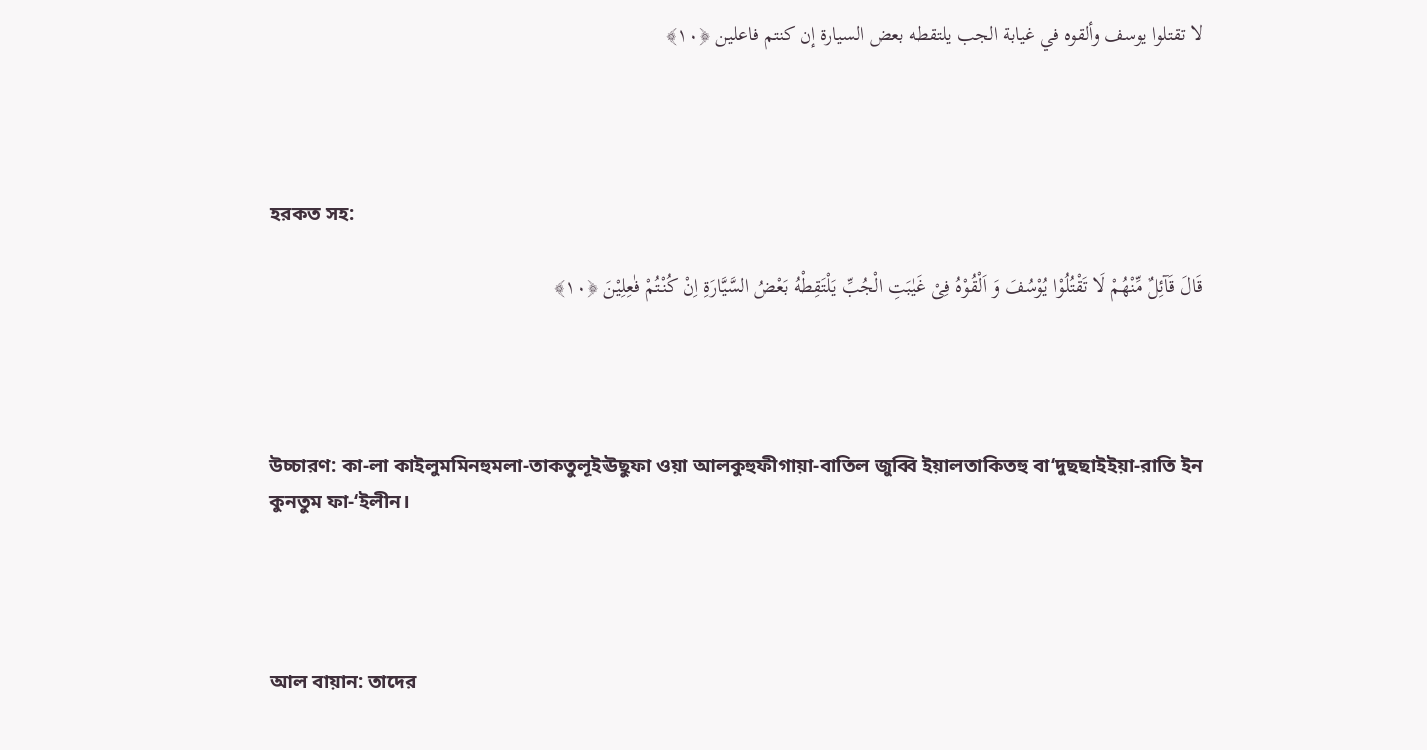لا تقتلوا يوسف وألقوه في غيابة الجب يلتقطه بعض السيارة إن كنتم فاعلين ﴿١٠﴾




হরকত সহ:

قَالَ قَآئِلٌ مِّنْهُمْ لَا تَقْتُلُوْا یُوْسُفَ وَ اَلْقُوْهُ فِیْ غَیٰبَتِ الْجُبِّ یَلْتَقِطْهُ بَعْضُ السَّیَّارَۃِ اِنْ کُنْتُمْ فٰعِلِیْنَ ﴿۱۰﴾




উচ্চারণ: কা-লা কাইলুমমিনহুমলা-তাকতুলূইঊছুফা ওয়া আলকুহুফীগায়া-বাতিল জুব্বি ইয়ালতাকিতহু বা‘দুছছাইইয়া-রাতি ইন কুনতুম ফা-‘ইলীন।




আল বায়ান: তাদের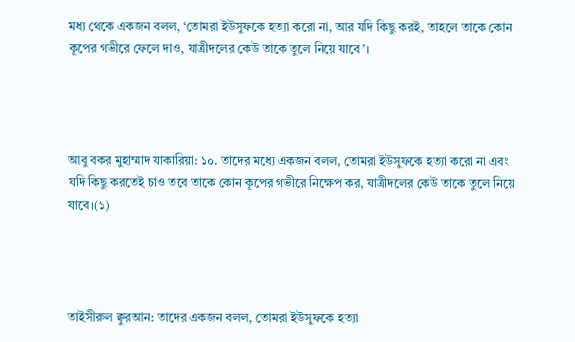মধ্য থেকে একজন বলল, ‘তোমরা ইউসুফকে হত্যা করো না, আর যদি কিছু করই, তাহলে তাকে কোন কূপের গভীরে ফেলে দাও, যাত্রীদলের কেউ তাকে তুলে নিয়ে যাবে’।




আবু বকর মুহাম্মাদ যাকারিয়া: ১০. তাদের মধ্যে একজন বলল, তোমরা ইউসুফকে হত্যা করো না এবং যদি কিছু করতেই চাও তবে তাকে কোন কূপের গভীরে নিক্ষেপ কর, যাত্রীদলের কেউ তাকে তুলে নিয়ে যাবে।(১)




তাইসীরুল ক্বুরআন: তাদের একজন বলল, তোমরা ইউসুফকে হত্যা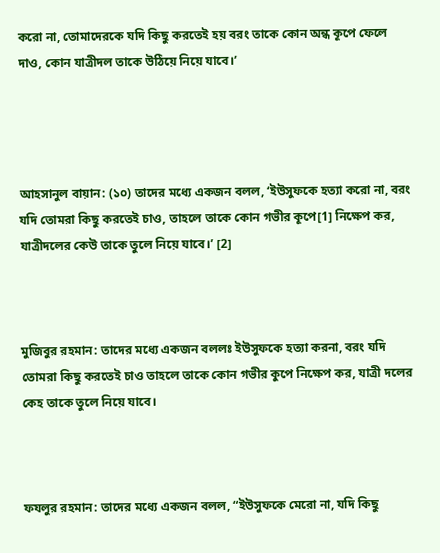করো না, তোমাদেরকে যদি কিছু করতেই হয় বরং তাকে কোন অন্ধ কূপে ফেলে দাও, কোন যাত্রীদল তাকে উঠিয়ে নিয়ে যাবে।’




আহসানুল বায়ান: (১০) তাদের মধ্যে একজন বলল, ‘ইউসুফকে হত্যা করো না, বরং যদি তোমরা কিছু করতেই চাও, তাহলে তাকে কোন গভীর কূপে[1] নিক্ষেপ কর, যাত্রীদলের কেউ তাকে তুলে নিয়ে যাবে।’ [2]



মুজিবুর রহমান: তাদের মধ্যে একজন বললঃ ইউসুফকে হত্যা করনা, বরং যদি তোমরা কিছু করতেই চাও তাহলে তাকে কোন গভীর কুপে নিক্ষেপ কর, যাত্রী দলের কেহ তাকে তুলে নিয়ে যাবে।



ফযলুর রহমান: তাদের মধ্যে একজন বলল, “ইউসুফকে মেরো না, যদি কিছু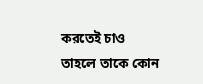করতেই চাও তাহলে তাকে কোন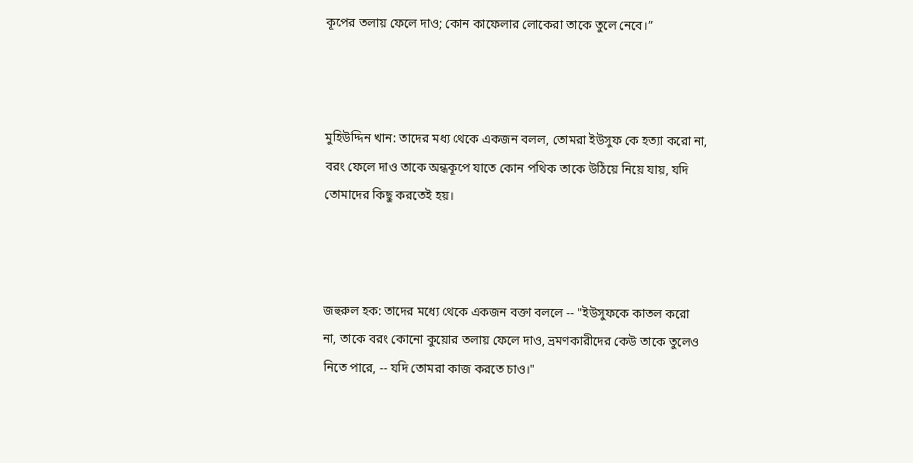কূপের তলায় ফেলে দাও; কোন কাফেলার লোকেরা তাকে তুলে নেবে।”



মুহিউদ্দিন খান: তাদের মধ্য থেকে একজন বলল, তোমরা ইউসুফ কে হত্যা করো না, বরং ফেলে দাও তাকে অন্ধকূপে যাতে কোন পথিক তাকে উঠিয়ে নিয়ে যায়, যদি তোমাদের কিছু করতেই হয়।



জহুরুল হক: তাদের মধ্যে থেকে একজন বক্তা বললে -- "ইউসুফকে কাতল করো না, তাকে বরং কোনো কুয়োর তলায় ফেলে দাও, ভ্রমণকারীদের কেউ তাকে তুলেও নিতে পারে, -- যদি তোমরা কাজ করতে চাও।"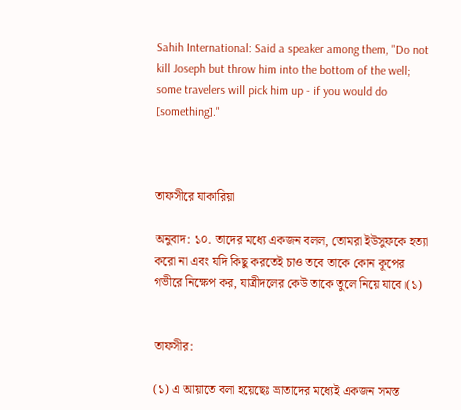Sahih International: Said a speaker among them, "Do not kill Joseph but throw him into the bottom of the well; some travelers will pick him up - if you would do [something]."



তাফসীরে যাকারিয়া

অনুবাদ: ১০. তাদের মধ্যে একজন বলল, তোমরা ইউসুফকে হত্যা করো না এবং যদি কিছু করতেই চাও তবে তাকে কোন কূপের গভীরে নিক্ষেপ কর, যাত্রীদলের কেউ তাকে তুলে নিয়ে যাবে।(১)


তাফসীর:

(১) এ আয়াতে বলা হয়েছেঃ ভ্রাতাদের মধ্যেই একজন সমস্ত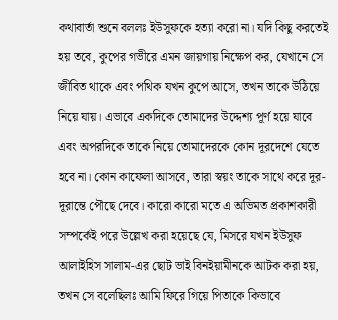কথাবার্তা শুনে বললঃ ইউসুফকে হত্যা করো না। যদি কিছু করতেই হয় তবে, কুপের গভীরে এমন জায়গায় নিক্ষেপ কর, যেখানে সে জীবিত থাকে এবং পথিক যখন কুপে আসে, তখন তাকে উঠিয়ে নিয়ে যায়। এভাবে একদিকে তোমাদের উদ্দেশ্য পূর্ণ হয়ে যাবে এবং অপরদিকে তাকে নিয়ে তোমাদেরকে কোন দূরদেশে যেতে হবে না। কোন কাফেলা আসবে, তারা স্বয়ং তাকে সাথে করে দূর-দূরান্তে পৌছে দেবে। কারো কারো মতে এ অভিমত প্রকাশকারী সম্পর্কেই পরে উল্লেখ করা হয়েছে যে, মিসরে যখন ইউসুফ আলাইহিস সালাম-এর ছোট ভাই বিনইয়ামীনকে আটক করা হয়, তখন সে বলেছিলঃ আমি ফিরে গিয়ে পিতাকে কিভাবে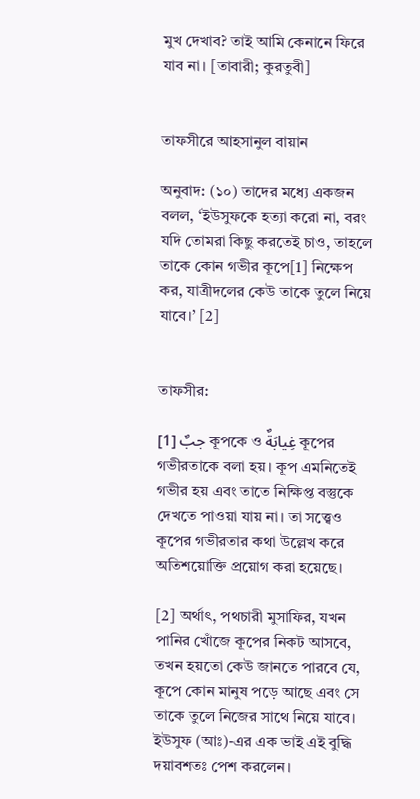মুখ দেখাব? তাই আমি কেনানে ফিরে যাব না। [তাবারী; কুরতুবী]


তাফসীরে আহসানুল বায়ান

অনুবাদ: (১০) তাদের মধ্যে একজন বলল, ‘ইউসুফকে হত্যা করো না, বরং যদি তোমরা কিছু করতেই চাও, তাহলে তাকে কোন গভীর কূপে[1] নিক্ষেপ কর, যাত্রীদলের কেউ তাকে তুলে নিয়ে যাবে।’ [2]


তাফসীর:

[1] جبٌ কূপকে ও غِيابَةٌ কূপের গভীরতাকে বলা হয়। কূপ এমনিতেই গভীর হয় এবং তাতে নিক্ষিপ্ত বস্তুকে দেখতে পাওয়া যায় না। তা সত্ত্বেও কূপের গভীরতার কথা উল্লেখ করে অতিশয়োক্তি প্রয়োগ করা হয়েছে।

[2] অর্থাৎ, পথচারী মুসাফির, যখন পানির খোঁজে কূপের নিকট আসবে, তখন হয়তো কেউ জানতে পারবে যে, কূপে কোন মানুষ পড়ে আছে এবং সে তাকে তুলে নিজের সাথে নিয়ে যাবে। ইউসুফ (আঃ)-এর এক ভাই এই বুদ্ধি দয়াবশতঃ পেশ করলেন।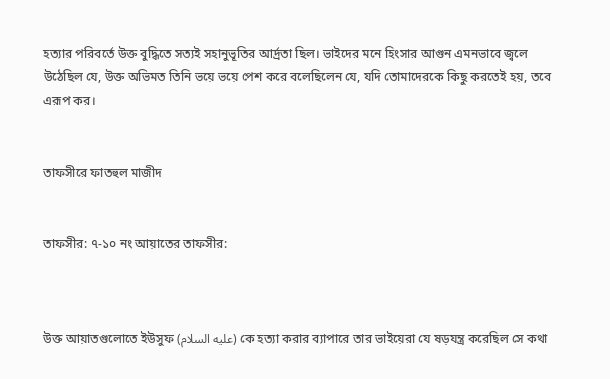হত্যার পরিবর্তে উক্ত বুদ্ধিতে সত্যই সহানুভূতির আর্দ্রতা ছিল। ভাইদের মনে হিংসার আগুন এমনভাবে জ্বলে উঠেছিল যে, উক্ত অভিমত তিনি ভয়ে ভয়ে পেশ করে বলেছিলেন যে, যদি তোমাদেরকে কিছু করতেই হয়, তবে এরূপ কর।


তাফসীরে ফাতহুল মাজীদ


তাফসীর: ৭-১০ নং আয়াতের তাফসীর:



উক্ত আয়াতগুলোতে ইউসুফ (عليه السلام) কে হত্যা করার ব্যাপারে তার ভাইয়েরা যে ষড়যন্ত্র করেছিল সে কথা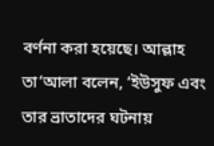বর্ণনা করা হয়েছে। আল্লাহ তা‘আলা বলেন, ‘ইউসুফ এবং তার ভ্রাতাদের ঘটনায়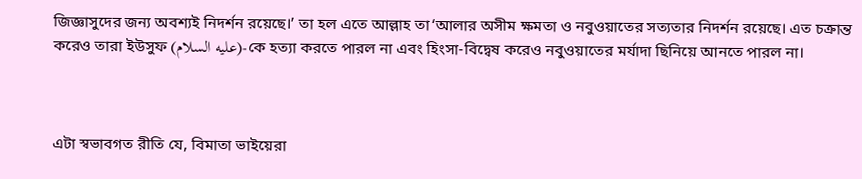জিজ্ঞাসুদের জন্য অবশ্যই নিদর্শন রয়েছে।’ তা হল এতে আল্লাহ তা‘আলার অসীম ক্ষমতা ও নবুওয়াতের সত্যতার নিদর্শন রয়েছে। এত চক্রান্ত করেও তারা ইউসুফ (عليه السلام)-কে হত্যা করতে পারল না এবং হিংসা-বিদ্বেষ করেও নবুওয়াতের মর্যাদা ছিনিয়ে আনতে পারল না।



এটা স্বভাবগত রীতি যে, বিমাতা ভাইয়েরা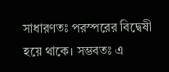সাধারণতঃ পরস্পরের বিদ্বেষী হয়ে থাকে। সম্ভবতঃ এ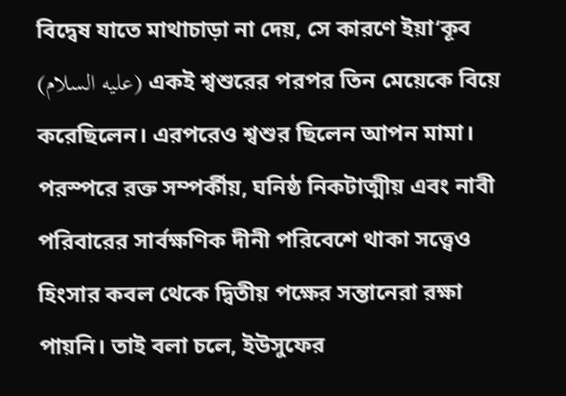বিদ্বেষ যাতে মাথাচাড়া না দেয়, সে কারণে ইয়া‘কূব (عليه السلام) একই শ্বশুরের পরপর তিন মেয়েকে বিয়ে করেছিলেন। এরপরেও শ্বশুর ছিলেন আপন মামা। পরস্পরে রক্ত সম্পর্কীয়, ঘনিষ্ঠ নিকটাত্মীয় এবং নাবী পরিবারের সার্বক্ষণিক দীনী পরিবেশে থাকা সত্ত্বেও হিংসার কবল থেকে দ্বিতীয় পক্ষের সন্তানেরা রক্ষা পায়নি। তাই বলা চলে, ইউসুফের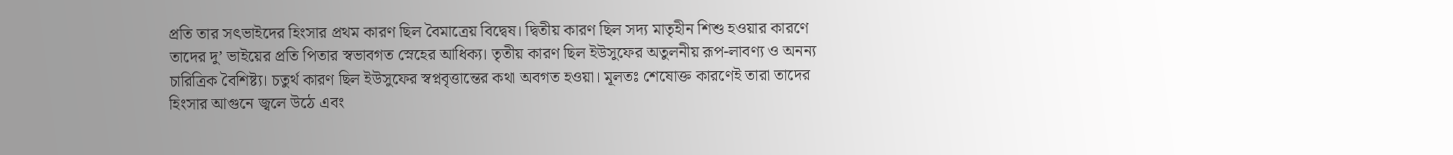প্রতি তার সৎভাইদের হিংসার প্রথম কারণ ছিল বৈমাত্রেয় বিদ্বেষ। দ্বিতীয় কারণ ছিল সদ্য মাতৃহীন শিশু হওয়ার কারণে তাদের দু’ ভাইয়ের প্রতি পিতার স্বভাবগত স্নেহের আধিক্য। তৃতীয় কারণ ছিল ইউসুফের অতুলনীয় রূপ-লাবণ্য ও অনন্য চারিত্রিক বৈশিষ্ট্য। চতুর্থ কারণ ছিল ইউসুফের স্বপ্নবৃত্তান্তের কথা অবগত হওয়া। মূলতঃ শেষোক্ত কারণেই তারা তাদের হিংসার আগুনে জ্বলে উঠে এবং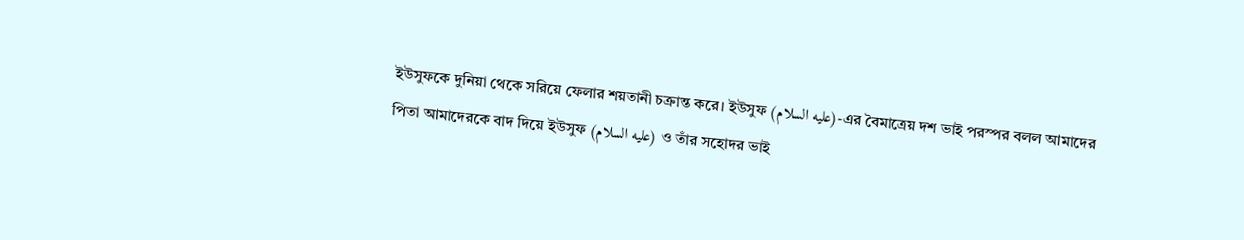ইউসুফকে দুনিয়া থেকে সরিয়ে ফেলার শয়তানী চক্রান্ত করে। ইউসুফ (عليه السلام)-এর বৈমাত্রেয় দশ ভাই পরস্পর বলল আমাদের পিতা আমাদেরকে বাদ দিয়ে ইউসুফ (عليه السلام) ও তাঁর সহোদর ভাই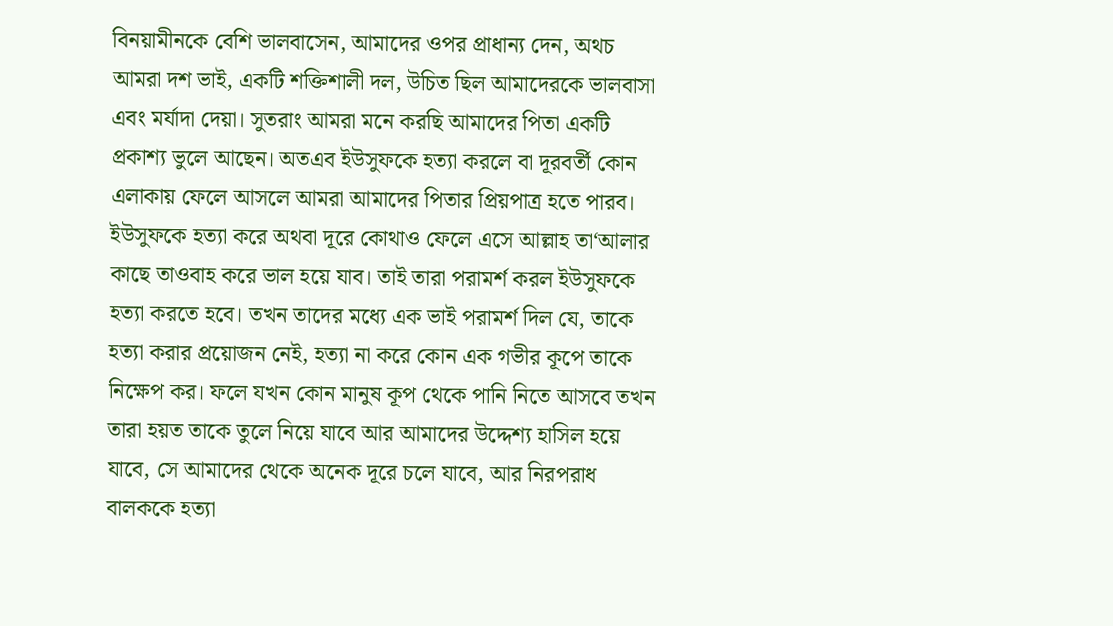বিনয়ামীনকে বেশি ভালবাসেন, আমাদের ওপর প্রাধান্য দেন, অথচ আমরা দশ ভাই, একটি শক্তিশালী দল, উচিত ছিল আমাদেরকে ভালবাসা এবং মর্যাদা দেয়া। সুতরাং আমরা মনে করছি আমাদের পিতা একটি প্রকাশ্য ভুলে আছেন। অতএব ইউসুফকে হত্যা করলে বা দূরবর্তী কোন এলাকায় ফেলে আসলে আমরা আমাদের পিতার প্রিয়পাত্র হতে পারব। ইউসুফকে হত্যা করে অথবা দূরে কোথাও ফেলে এসে আল্লাহ তা‘আলার কাছে তাওবাহ করে ভাল হয়ে যাব। তাই তারা পরামর্শ করল ইউসুফকে হত্যা করতে হবে। তখন তাদের মধ্যে এক ভাই পরামর্শ দিল যে, তাকে হত্যা করার প্রয়োজন নেই, হত্যা না করে কোন এক গভীর কূপে তাকে নিক্ষেপ কর। ফলে যখন কোন মানুষ কূপ থেকে পানি নিতে আসবে তখন তারা হয়ত তাকে তুলে নিয়ে যাবে আর আমাদের উদ্দেশ্য হাসিল হয়ে যাবে, সে আমাদের থেকে অনেক দূরে চলে যাবে, আর নিরপরাধ বালককে হত্যা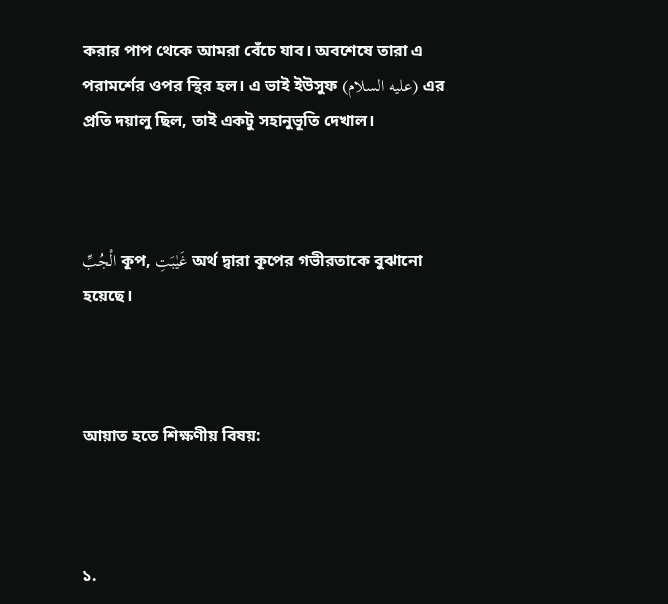করার পাপ থেকে আমরা বেঁচে যাব। অবশেষে তারা এ পরামর্শের ওপর স্থির হল। এ ভাই ইউসুফ (عليه السلام) এর প্রতি দয়ালু ছিল, তাই একটু সহানুভূতি দেখাল।



الْجُبِّ কূপ, غَيٰبَتِ অর্থ দ্বারা কূপের গভীরতাকে বুঝানো হয়েছে।



আয়াত হতে শিক্ষণীয় বিষয়:



১.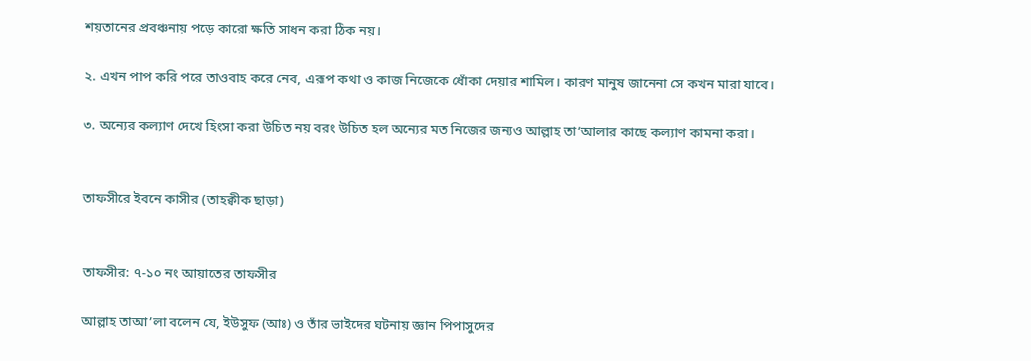শয়তানের প্রবঞ্চনায় পড়ে কারো ক্ষতি সাধন করা ঠিক নয়।

২. এখন পাপ করি পরে তাওবাহ করে নেব, এরূপ কথা ও কাজ নিজেকে ধোঁকা দেয়ার শামিল। কারণ মানুষ জানেনা সে কখন মারা যাবে।

৩. অন্যের কল্যাণ দেখে হিংসা করা উচিত নয় বরং উচিত হল অন্যের মত নিজের জন্যও আল্লাহ তা‘আলার কাছে কল্যাণ কামনা করা।


তাফসীরে ইবনে কাসীর (তাহক্বীক ছাড়া)


তাফসীর: ৭-১০ নং আয়াতের তাফসীর

আল্লাহ তাআ’লা বলেন যে, ইউসুফ (আঃ) ও তাঁর ভাইদের ঘটনায় জ্ঞান পিপাসুদের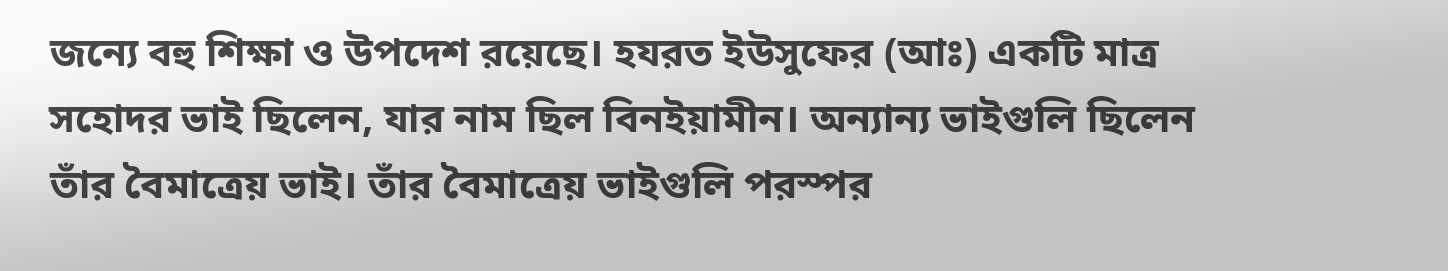জন্যে বহু শিক্ষা ও উপদেশ রয়েছে। হযরত ইউসুফের (আঃ) একটি মাত্র সহোদর ভাই ছিলেন, যার নাম ছিল বিনইয়ামীন। অন্যান্য ভাইগুলি ছিলেন তাঁর বৈমাত্রেয় ভাই। তাঁর বৈমাত্রেয় ভাইগুলি পরস্পর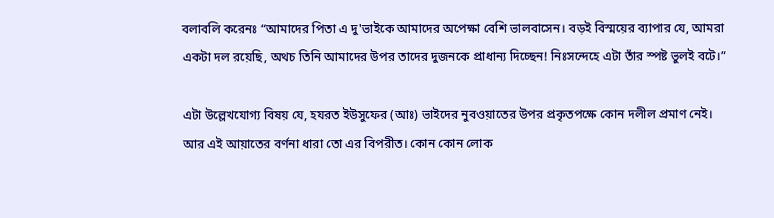বলাবলি করেনঃ “আমাদের পিতা এ দু'ভাইকে আমাদের অপেক্ষা বেশি ভালবাসেন। বড়ই বিস্ময়ের ব্যাপার যে, আমরা একটা দল রয়েছি, অথচ তিনি আমাদের উপর তাদের দুজনকে প্রাধান্য দিচ্ছেন! নিঃসন্দেহে এটা তাঁর স্পষ্ট ভুলই বটে।”

এটা উল্লেখযোগ্য বিষয় যে, হযরত ইউসুফের (আঃ) ভাইদের নুবওয়াতের উপর প্রকৃতপক্ষে কোন দলীল প্রমাণ নেই। আর এই আয়াতের বর্ণনা ধারা তো এর বিপরীত। কোন কোন লোক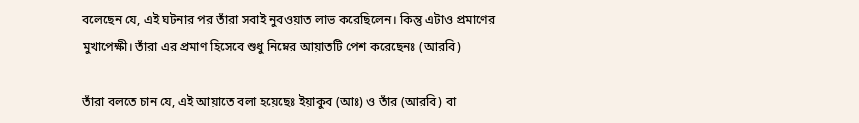বলেছেন যে, এই ঘটনার পর তাঁরা সবাই নুবওয়াত লাভ করেছিলেন। কিন্তু এটাও প্রমাণের মুখাপেক্ষী। তাঁরা এর প্রমাণ হিসেবে শুধু নিম্নের আয়াতটি পেশ করেছেনঃ (আরবি)

তাঁরা বলতে চান যে, এই আয়াতে বলা হয়েছেঃ ইয়াকুব (আঃ) ও তাঁর (আরবি) বা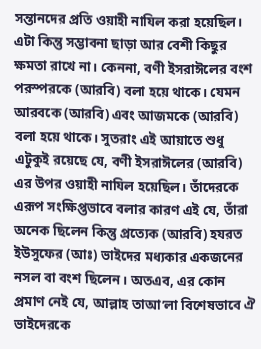সন্তানদের প্রতি ওয়াহী নাযিল করা হয়েছিল। এটা কিন্তু সম্ভাবনা ছাড়া আর বেশী কিছুর ক্ষমতা রাখে না। কেননা, বণী ইসরাঈলের বংশ পরস্পরকে (আরবি) বলা হয়ে থাকে। যেমন আরবকে (আরবি) এবং আজমকে (আরবি) বলা হয়ে থাকে। সুতরাং এই আয়াতে শুধু এটুকুই রয়েছে যে, বণী ইসরাঈলের (আরবি) এর উপর ওয়াহী নাযিল হয়েছিল। তাঁদেরকে এরূপ সংক্ষিপ্তভাবে বলার কারণ এই যে, তাঁরা অনেক ছিলেন কিন্তু প্রত্যেক (আরবি) হযরত ইউসুফের (আঃ) ভাইদের মধ্যকার একজনের নসল বা বংশ ছিলেন। অতএব, এর কোন প্রমাণ নেই যে, আল্লাহ তাআ’লা বিশেষভাবে ঐ ভাইদেরকে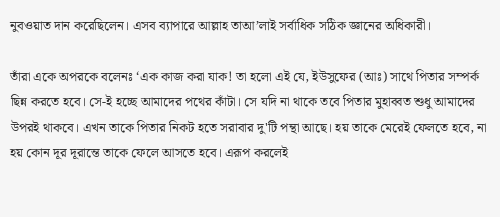নুবওয়াত দান করেছিলেন। এসব ব্যাপারে আল্লাহ তাআ’লাই সর্বাধিক সঠিক জ্ঞানের অধিকারী।

তাঁরা একে অপরকে বলেনঃ ‘এক কাজ করা যাক! তা হলো এই যে, ইউসুফের (আঃ) সাথে পিতার সম্পর্ক ছিন্ন করতে হবে। সে-ই হচ্ছে আমাদের পথের কাঁটা। সে যদি না থাকে তবে পিতার মুহাব্বত শুধু আমাদের উপরই থাকবে। এখন তাকে পিতার নিকট হতে সরাবার দু'টি পন্থা আছে। হয় তাকে মেরেই ফেলতে হবে, না হয় কোন দূর দূরান্তে তাকে ফেলে আসতে হবে। এরূপ করলেই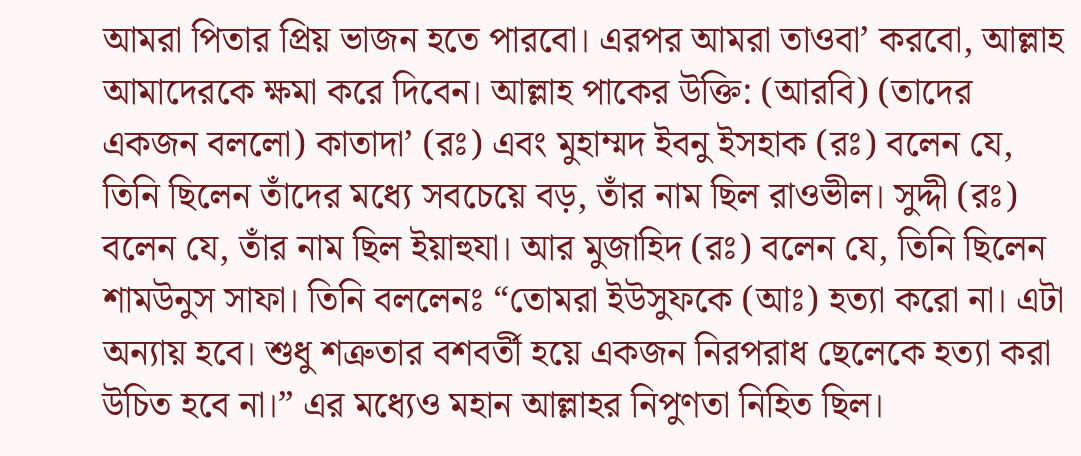আমরা পিতার প্রিয় ভাজন হতে পারবো। এরপর আমরা তাওবা’ করবো, আল্লাহ আমাদেরকে ক্ষমা করে দিবেন। আল্লাহ পাকের উক্তি: (আরবি) (তাদের একজন বললো) কাতাদা’ (রঃ) এবং মুহাম্মদ ইবনু ইসহাক (রঃ) বলেন যে, তিনি ছিলেন তাঁদের মধ্যে সবচেয়ে বড়, তাঁর নাম ছিল রাওভীল। সুদ্দী (রঃ) বলেন যে, তাঁর নাম ছিল ইয়াহুযা। আর মুজাহিদ (রঃ) বলেন যে, তিনি ছিলেন শামউনুস সাফা। তিনি বললেনঃ “তোমরা ইউসুফকে (আঃ) হত্যা করো না। এটা অন্যায় হবে। শুধু শত্রুতার বশবর্তী হয়ে একজন নিরপরাধ ছেলেকে হত্যা করা উচিত হবে না।” এর মধ্যেও মহান আল্লাহর নিপুণতা নিহিত ছিল।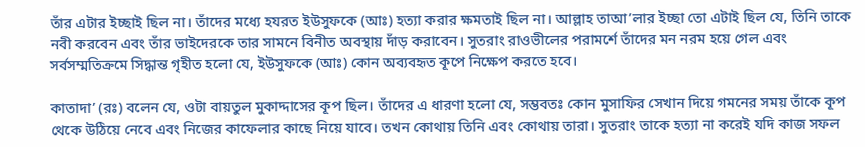তাঁর এটার ইচ্ছাই ছিল না। তাঁদের মধ্যে হযরত ইউসুফকে (আঃ) হত্যা করার ক্ষমতাই ছিল না। আল্লাহ তাআ’লার ইচ্ছা তো এটাই ছিল যে, তিনি তাকে নবী করবেন এবং তাঁর ভাইদেরকে তার সামনে বিনীত অবস্থায় দাঁড় করাবেন। সুতরাং রাওভীলের পরামর্শে তাঁদের মন নরম হয়ে গেল এবং সর্বসম্মতিক্রমে সিদ্ধান্ত গৃহীত হলো যে, ইউসুফকে (আঃ) কোন অব্যবহৃত কূপে নিক্ষেপ করতে হবে।

কাতাদা’ (রঃ) বলেন যে, ওটা বায়তুল মুকাদ্দাসের কূপ ছিল। তাঁদের এ ধারণা হলো যে, সম্ভবতঃ কোন মুসাফির সেখান দিয়ে গমনের সময় তাঁকে কূপ থেকে উঠিয়ে নেবে এবং নিজের কাফেলার কাছে নিয়ে যাবে। তখন কোথায় তিনি এবং কোথায় তারা। সুতরাং তাকে হত্যা না করেই যদি কাজ সফল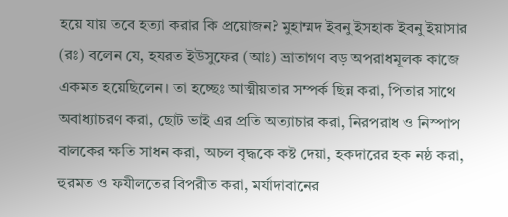হয়ে যায় তবে হত্যা করার কি প্রয়োজন? মুহাম্মদ ইবনু ইসহাক ইবনু ইয়াসার (রঃ) বলেন যে, হযরত ইউসুফের (আঃ) ভ্রাতাগণ বড় অপরাধমূলক কাজে একমত হয়েছিলেন। তা হচ্ছেঃ আত্মীয়তার সম্পর্ক ছিন্ন করা, পিতার সাথে অবাধ্যাচরণ করা, ছোট ভাই এর প্রতি অত্যাচার করা, নিরপরাধ ও নিস্পাপ বালকের ক্ষতি সাধন করা, অচল বৃদ্ধকে কষ্ট দেয়া, হকদারের হক নষ্ঠ করা, হুরমত ও ফযীলতের বিপরীত করা, মর্যাদাবানের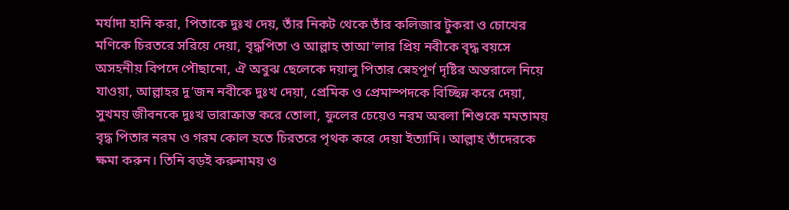মর্যাদা হানি করা, পিতাকে দুঃখ দেয়, তাঁর নিকট থেকে তাঁর কলিজার টুকরা ও চোখের মণিকে চিরতরে সরিয়ে দেয়া, বৃদ্ধপিতা ও আল্লাহ তাআ’লার প্রিয় নবীকে বৃদ্ধ বয়সে অসহনীয় বিপদে পৌছানো, ঐ অবুঝ ছেলেকে দয়ালু পিতার স্নেহপূর্ণ দৃষ্টির অন্তরালে নিয়ে যাওয়া, আল্লাহর দু’জন নবীকে দুঃখ দেয়া, প্রেমিক ও প্রেমাস্পদকে বিচ্ছিন্ন করে দেয়া, সুখময় জীবনকে দুঃখ ভারাক্রান্ত করে তোলা, ফুলের চেয়েও নরম অবলা শিশুকে মমতাময় বৃদ্ধ পিতার নরম ও গরম কোল হতে চিরতরে পৃথক করে দেয়া ইত্যাদি। আল্লাহ তাঁদেরকে ক্ষমা করুন। তিনি বড়ই করুনাময় ও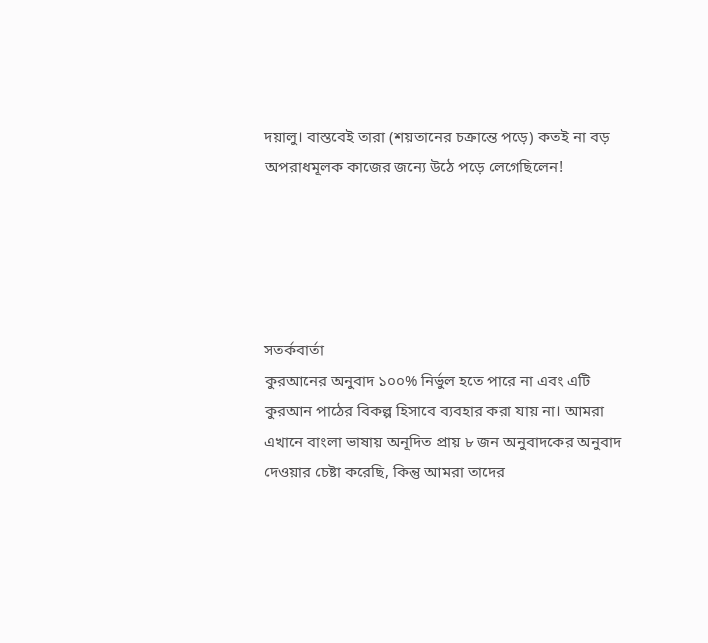দয়ালু। বাস্তবেই তারা (শয়তানের চক্রান্তে পড়ে) কতই না বড় অপরাধমূলক কাজের জন্যে উঠে পড়ে লেগেছিলেন!





সতর্কবার্তা
কুরআনের অনুবাদ ১০০% নির্ভুল হতে পারে না এবং এটি কুরআন পাঠের বিকল্প হিসাবে ব্যবহার করা যায় না। আমরা এখানে বাংলা ভাষায় অনূদিত প্রায় ৮ জন অনুবাদকের অনুবাদ দেওয়ার চেষ্টা করেছি, কিন্তু আমরা তাদের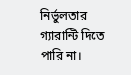নির্ভুলতার গ্যারান্টি দিতে পারি না।